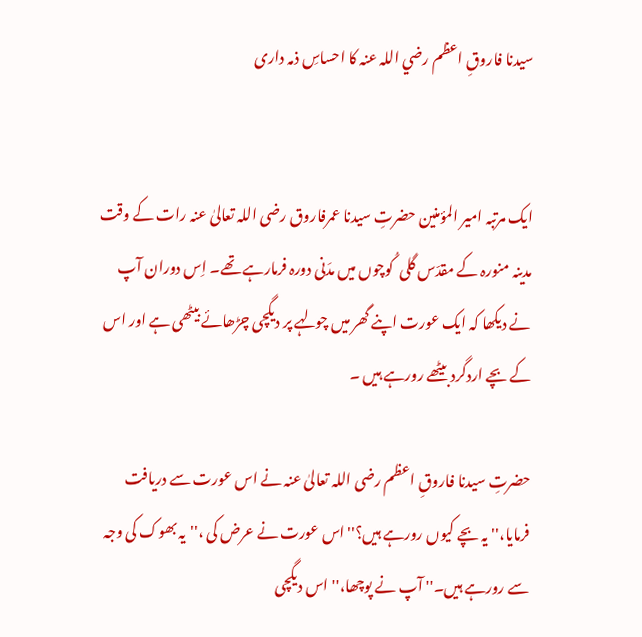سیدنا فاروقِ اعظم رضي اللہ عنہ کا احساسِ ذمہ داری


ایک مرتبہ امیر المؤمنین حضرتِ سیدنا عمرفاروق رضی اللہ تعالیٰ عنہ رات کے وقت مدینہ منورہ کے مقدّس گلی  کُوچوں میں مدَنی دورہ فرمارہے تھے۔ اِس دوران آپ نے دیکھا کہ ایک عورت اپنے گھر میں چولہے پر دیگچی چڑھائے بیٹھی ہے اور اس کے بچے اردگرد بیٹھے رورہے ہیں ۔

حضرتِ سیدنا فاروقِ اعظم رضی اللہ تعالیٰ عنہ نے اس عورت سے دریافت فرمایا،'' یہ بچے کیوں رورہے ہیں؟''اس عورت نے عرض کی ،''یہ بھوک کی وجہ سے رورہے ہیں۔'' آپ نے پوچھا،'' اس دیگچی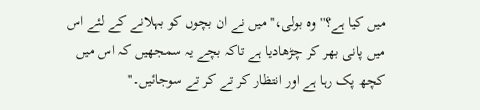میں کیا ہے؟''وہ بولی،'' میں نے ان بچوں کو بہلانے کے لئے اس میں پانی بھر کر چڑھادیا ہے تاکہ بچے یہ سمجھیں کہ اس میں کچھ پک رہا ہے اور انتظار کر تے کر تے سوجائیں۔''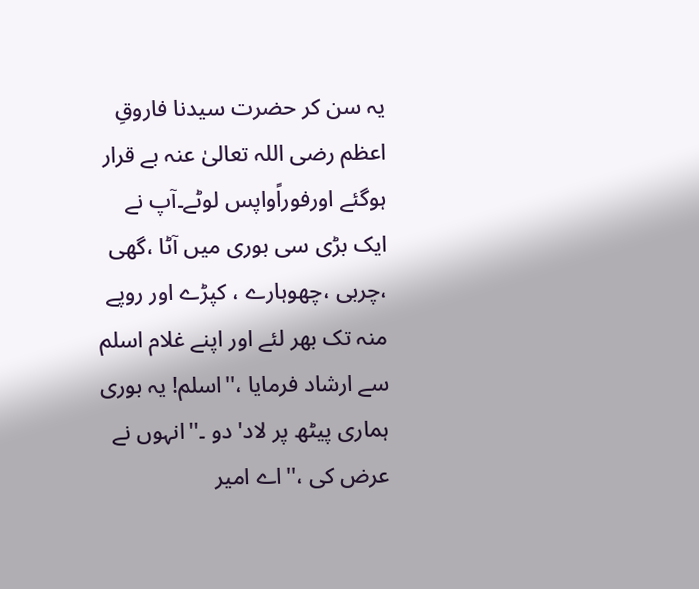یہ سن کر حضرت سیدنا فاروقِ اعظم رضی اللہ تعالیٰ عنہ بے قرار ہوگئے اورفوراًواپس لوٹے۔آپ نے ایک بڑی سی بوری میں آٹا ،گھی ،چربی ،چھوہارے ، کپڑے اور روپے منہ تک بھر لئے اور اپنے غلام اسلم سے ارشاد فرمایا ،''اسلم! یہ بوری ہماری پیٹھ پر لاد' دو ۔''انہوں نے عرض کی ،''اے امیر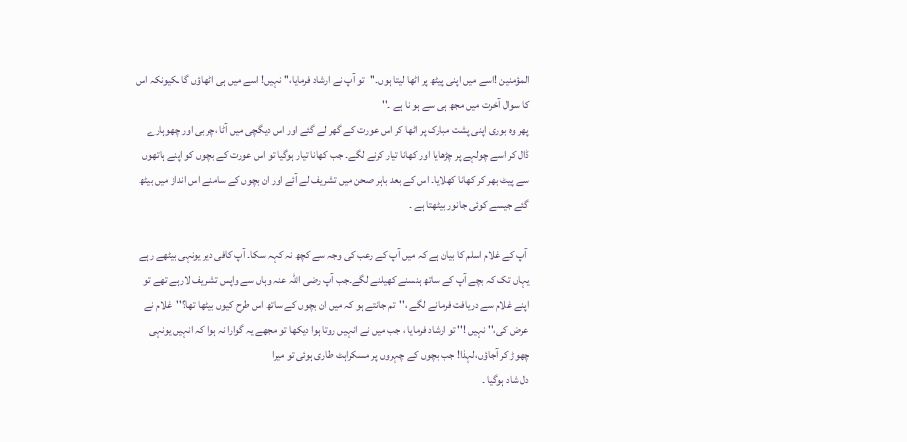المؤمنین !اسے میں اپنی پیٹھ پر اٹھا لیتا ہوں۔''تو آپ نے ارشاد فرمایا،'' نہیں! اسے میں ہی اٹھاؤں گا ـکیونکہ اس کا سوال آخرت میں مجھ ہی سے ہو نا ہے ۔''
پھر وہ بوری اپنی پشت مبارک پر اٹھا کر اس عورت کے گھر لے گئے اور اس دیگچی میں آٹا ،چربی اور چھوہارے ڈال کر اسے چولہے پر چڑھایا اور کھانا تیار کرنے لگے۔ جب کھانا تیار ہوگیا تو اس عورت کے بچوں کو اپنے ہاتھوں سے پیٹ بھر کر کھانا کھلایا۔ اس کے بعد باہر صحن میں تشریف لے آئے اور ان بچوں کے سامنے اس انداز میں بیٹھ گئے جیسے کوئی جانور بیٹھتا ہے ۔

 آپ کے غلام اسلم کا بیان ہے کہ میں آپ کے رعب کی وجہ سے کچھ نہ کہہ سکا۔ آپ کافی دیر یونہی بیٹھے رہے یہاں تک کہ بچے آپ کے ساتھ ہنسنے کھیلنے لگے۔جب آپ رضی اللہ عنہ وہاں سے واپس تشریف لارہے تھے تو اپنے غلام سے دریافت فرمانے لگے ،''تم جانتے ہو کہ میں ان بچوں کے ساتھ اس طرح کیوں بیٹھا تھا؟''غلام نے عرض کی،'' نہیں !'' تو ارشاد فرمایا ، جب میں نے انہیں روتا ہوا دیکھا تو مجھے یہ گوارا نہ ہوا کہ انہیں یونہی چھوڑ کر آجاؤں،لہذا! جب بچوں کے چہروں پر مسکراہٹ طاری ہوئی تو میرا
دل شاد ہوگیا ۔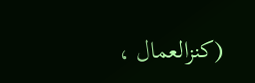(کنزالعمال ،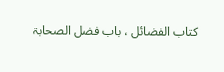کتاب الفضائل ، باب فضل الصحابۃ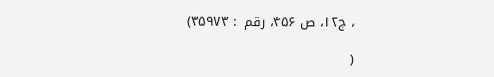، ج۱۲، ص ۴۵۶، رقم  : ۳۵۹۷۳)

(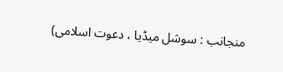منجانب : سوشل میڈیا ، دعوت اسلامی)